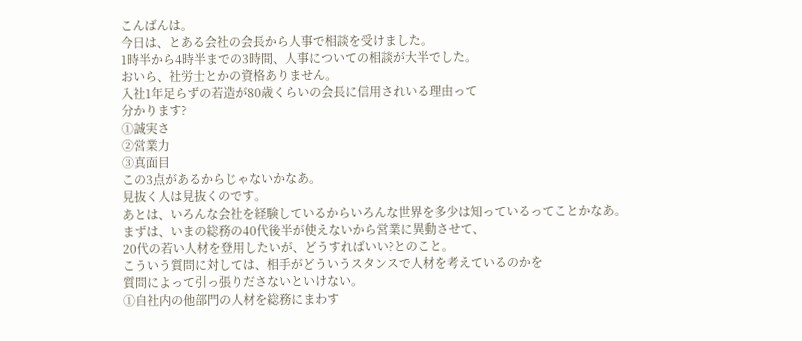こんばんは。
今日は、とある会社の会長から人事で相談を受けました。
1時半から4時半までの3時間、人事についての相談が大半でした。
おいら、社労士とかの資格ありません。
入社1年足らずの若造が80歳くらいの会長に信用されいる理由って
分かります?
①誠実さ
②営業力
③真面目
この3点があるからじゃないかなあ。
見抜く人は見抜くのです。
あとは、いろんな会社を経験しているからいろんな世界を多少は知っているってことかなあ。
まずは、いまの総務の40代後半が使えないから営業に異動させて、
20代の若い人材を登用したいが、どうすればいい?とのこと。
こういう質問に対しては、相手がどういうスタンスで人材を考えているのかを
質問によって引っ張りださないといけない。
①自社内の他部門の人材を総務にまわす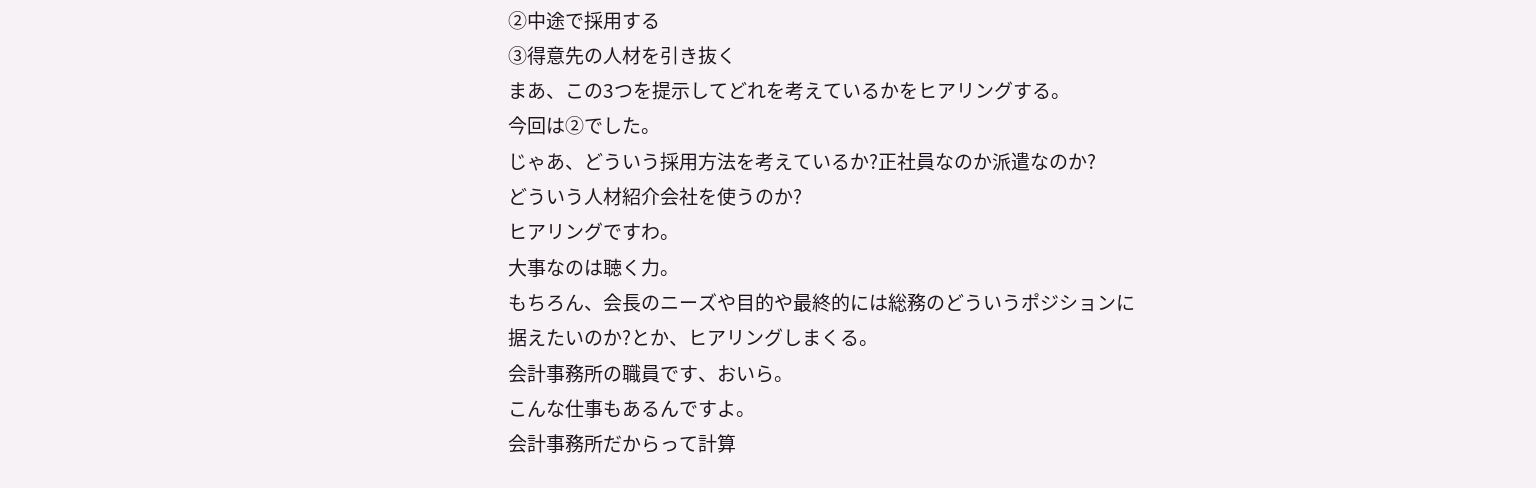②中途で採用する
③得意先の人材を引き抜く
まあ、この3つを提示してどれを考えているかをヒアリングする。
今回は②でした。
じゃあ、どういう採用方法を考えているか?正社員なのか派遣なのか?
どういう人材紹介会社を使うのか?
ヒアリングですわ。
大事なのは聴く力。
もちろん、会長のニーズや目的や最終的には総務のどういうポジションに
据えたいのか?とか、ヒアリングしまくる。
会計事務所の職員です、おいら。
こんな仕事もあるんですよ。
会計事務所だからって計算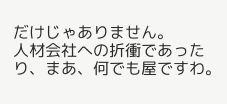だけじゃありません。
人材会社への折衝であったり、まあ、何でも屋ですわ。